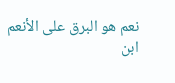نعم هو البرق على الأنعم
ابن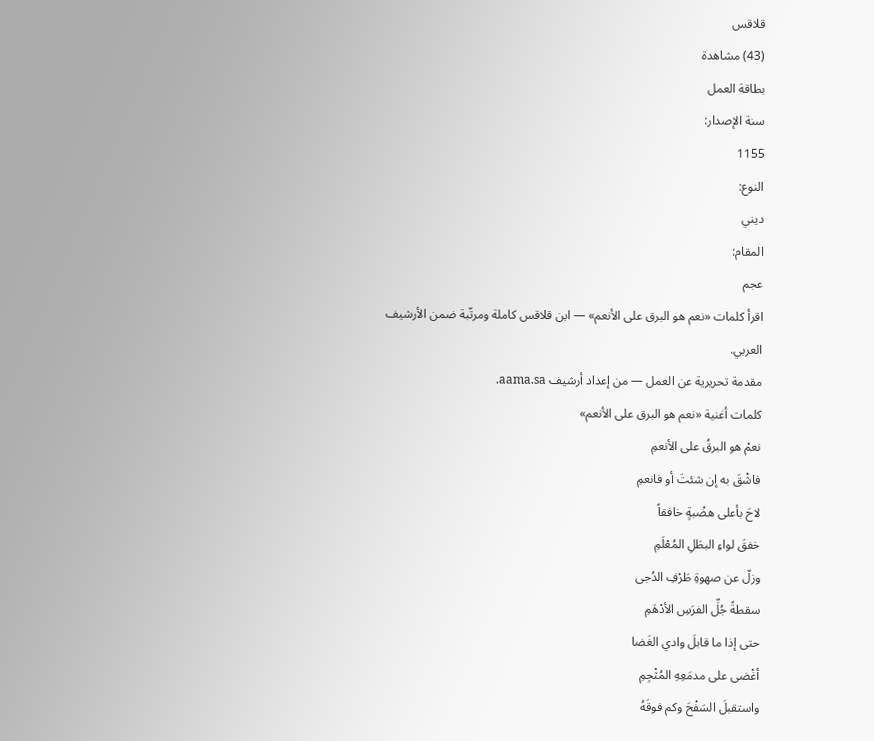قلاقس
(43) مشاهدة
بطاقة العمل
سنة الإصدار:
1155
النوع:
ديني
المقام:
عجم
اقرأ كلمات «نعم هو البرق على الأنعم» — ابن قلاقس كاملة ومرتّبة ضمن الأرشيف العربي.
مقدمة تحريرية عن العمل — من إعداد أرشيف aama.sa.
كلمات أغنية «نعم هو البرق على الأنعم»
نعمْ هو البرقُ على الأنعمِ
فاشْقَ به إن شئتَ أو فانعمِ
لاحَ بأعلى هضْبةٍ خافقاً
خفقَ لواءِ البطَلِ المُعْلَمِ
وزلّ عن صهوةِ طَرْفِ الدُجى
سقطةً جُلِّ الفرَسِ الأدْهَمِ
حتى إذا ما قابلَ وادي الغَضا
أغْضى على مدمَعِهِ المُثْجِمِ
واستقبلَ السَفْحَ وكم فوقَهُ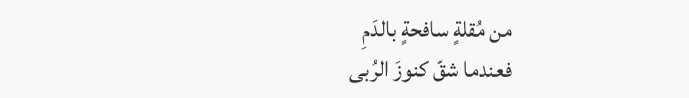من مُقلةٍ سافحةٍ بالدَمِ
فعندما شقّ كنوزَ الرُبى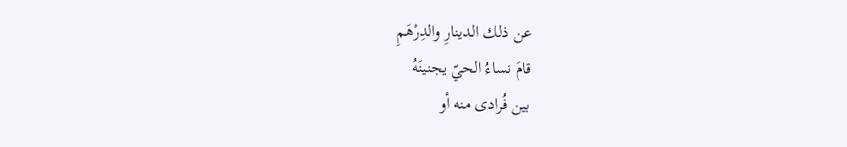عن ذلك الدينارِ والدِرْهَمِ
قامَ نساءُ الحيّ يجنينَهُ
بين فُرادى منه أو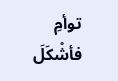توأمِ
فأشْكَلَ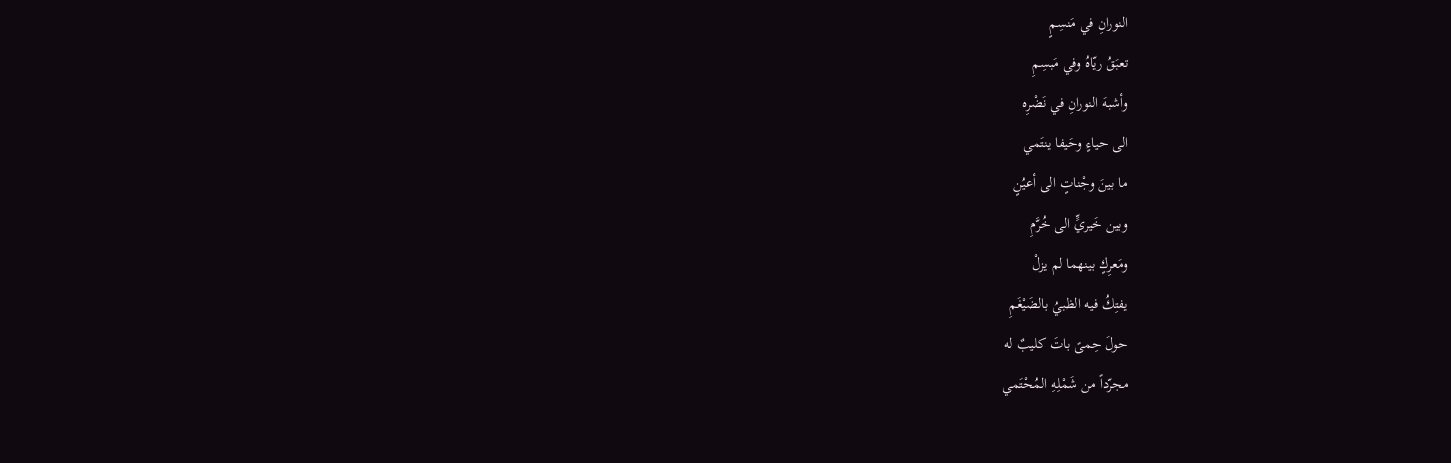النورانِ في مَنسِمٍ
تعبَقُ ريّاهُ وفي مَبسِمِ
وأشبهَ النورانِ في نَضْرِه
الى حياءٍ وحَيفا ينتَمي
ما بينَ وجْناتٍ الى أعيُنٍ
وبين خَيريٍّ الى خُرَّمِ
ومَعرِكٍ بينهما لم يزلْ
يفتِكُ فيه الظبيُ بالضَيْغَمِ
حولَ حِمىً باتَ كليبٌ له
مجرّداً من شَمْلِهِ المُحْتَمي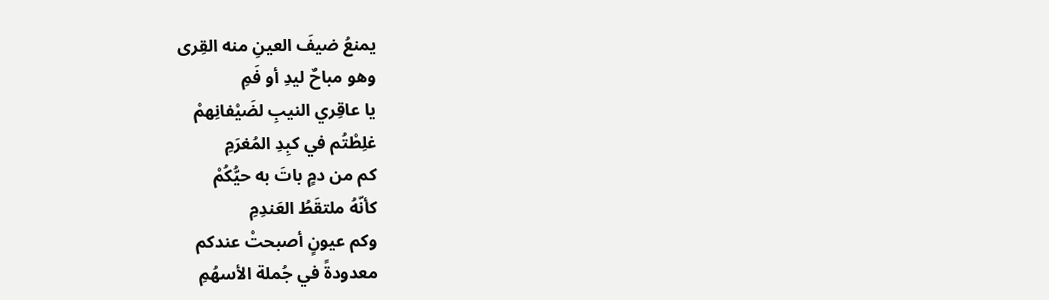يمنعُ ضيفَ العينِ منه القِرى
وهو مباحٌ ليدِ أو فَمِ
يا عاقِري النيبِ لضَيْفانِهمْ
غلِطْتُم في كبِدِ المُغرَمِ
كم من دمٍ باتَ به حيُّكُمْ
كأنّهُ ملتقَطُ العَندِمِ
وكم عيونٍ أصبحتْ عندكم
معدودةً في جُملة الأسهُمِ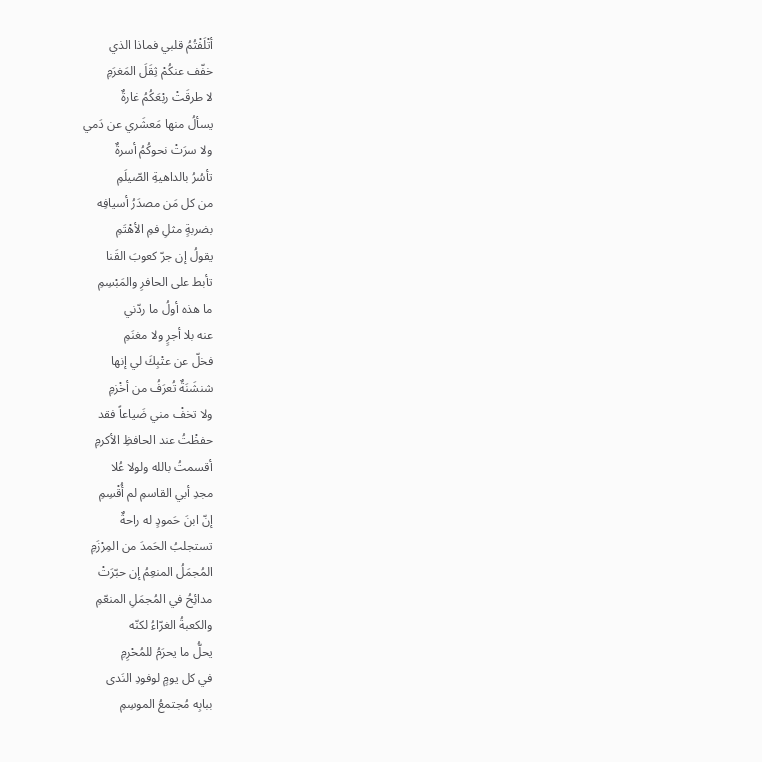أتْلَفْتُمُ قلبي فماذا الذي
خفّف عنكُمْ ثِقَلَ المَغرَمِ
لا طرقَتْ ربْعَكُمُ غارةٌ
يسألُ منها مَعشَري عن دَمي
ولا سرَتْ نحوكُمُ أسرةٌ
تأسُرُ بالداهيةِ الصّيلَمِ
من كل مَن مصدَرُ أسيافِه
بضربةٍ مثلِ فمِ الأهْتَمِ
يقولُ إن جرّ كعوبَ القَنا
تأبط على الحافرِ والمَبْسِمِ
ما هذه أولُ ما ردّني
عنه بلا أجرٍ ولا مغنَمِ
فخلّ عن عتْبِكَ لي إنها
شنشَنَةٌ تُعرَفُ من أخْزمِ
ولا تخفْ مني ضَياعاً فقد
حفظْتُ عند الحافظِ الأكرمِ
أقسمتُ بالله ولولا عُلا
مجدِ أبي القاسمِ لم أُقْسِمِ
إنّ ابنَ حَمودٍ له راحةٌ
تستجلبُ الحَمدَ من المِرْزَمِ
المُجمَلُ المنعِمُ إن حبّرَتْ
مدائِحُ في المُجمَلِ المنعّمِ
والكعبةُ الغرّاءُ لكنّه
يحلُّ ما يحرَمُ للمُحْرِمِ
في كل يومٍ لوفودِ النَدى
ببابِه مُجتمعُ الموسِمِ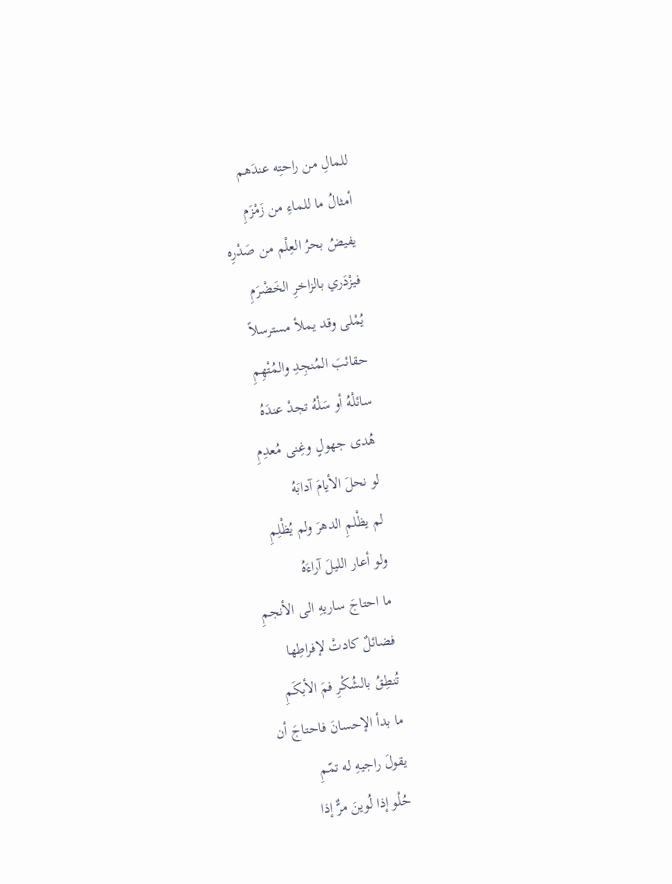للمالِ من راحتِه عندَهم
أمثالُ ما للماءِ من زَمْزَمِ
يفيضُ بحرُ العِلْم من صَدْرِه
فيزْدَري بالزاخرِ الخَضْرَمِ
يُمْلى وقد يملأ مسترسلاً
حقائبَ المُنجِدِ والمُتْهِمِ
سائلْهُ أو سَلْهُ تجدْ عندَهُ
هُدى جهولٍ وغِنى مُعدِمِ
لو نحلَ الأيامَ آدابَهُ
لم يظْلمِ الدهرَ ولم يُظْلِمِ
ولو أعار الليلَ آراءَهُ
ما احتاجَ ساريهِ الى الأنجمِ
فضائلٌ كادتْ لإفراطِها
تُنطِقُ بالشُكْرِ فمَ الأبكَمِ
ما بدأ الإحسانَ فاحتاجَ أن
يقولَ راجيهِ له تمّمِ
حُلْو إذا لُوينَ مرٌّ إذا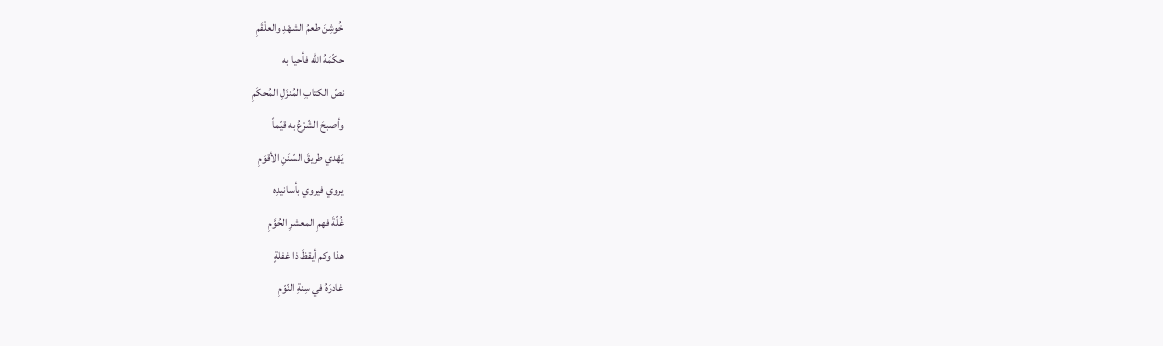خُوشِنَ طعمُ الشهْدِ والعلْقَمِ
حكّمَهُ الله فأحيا به
نصّ الكتابِ المُنزَلِ المُحكَمِ
وأصبحَ الشّرْعُ به قيّماً
يَهْدي طريقَ السّنَنِ الأقوَمِ
يروي فيروي بأسانيدِه
غُلّةَ فهمِ المعشرِ الحُوَّمِ
هذا وكم أيقظَ ذا غفلةٍ
غادرَهُ في سِنةِ النّوّمِ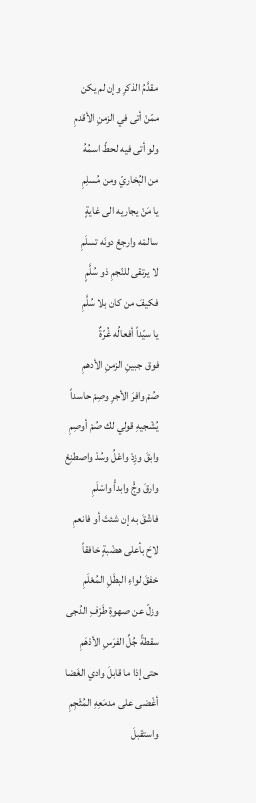مقدَّمُ الذكرِ وإن لم يكن
ممّنْ أتى في الزمنِ الأقدمِ
ولو أتى فيه لحطّ اسمُهُ
من البُخاريّ ومن مُسلِمِ
يا مَنْ يجاريه الى غايةٍ
سالمْه وارجعْ دونَه تسلَمِ
لا يرتقى للنّجمِ ذو سُلَّمٍ
فكيفَ من كان بلا سُلَّمِ
يا سيّداً أفعالُه غُرّةٌ
فوق جبينِ الزمنِ الأدهمِ
صُمْ وافرَ الأجرِ وصِمْ حاسداً
يُشْجيهِ قولي لك صُمْ أوصِمِ
وابقَ وزِدْ واعْلُ وسُدْ واصطنِعْ
وارقَ وجُْ وابدأْ واسْلَمِ
فاشْقَ به إن شئتَ أو فانعمِ
لاحَ بأعلى هضْبةٍ خافقاً
خفقَ لواءِ البطَلِ المُعْلَمِ
وزلّ عن صهوةِ طَرْفِ الدُجى
سقطةً جُلِّ الفرَسِ الأدْهَمِ
حتى إذا ما قابلَ وادي الغَضا
أغْضى على مدمَعِهِ المُثْجِمِ
واستقبلَ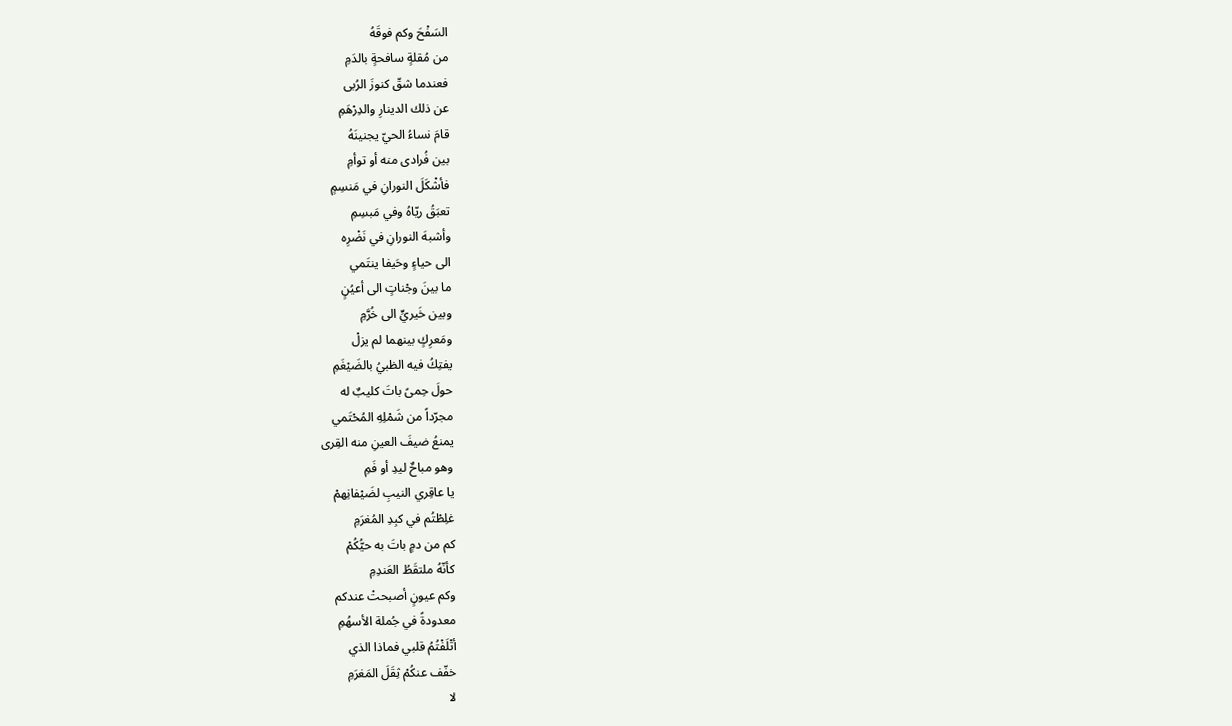السَفْحَ وكم فوقَهُ
من مُقلةٍ سافحةٍ بالدَمِ
فعندما شقّ كنوزَ الرُبى
عن ذلك الدينارِ والدِرْهَمِ
قامَ نساءُ الحيّ يجنينَهُ
بين فُرادى منه أو توأمِ
فأشْكَلَ النورانِ في مَنسِمٍ
تعبَقُ ريّاهُ وفي مَبسِمِ
وأشبهَ النورانِ في نَضْرِه
الى حياءٍ وحَيفا ينتَمي
ما بينَ وجْناتٍ الى أعيُنٍ
وبين خَيريٍّ الى خُرَّمِ
ومَعرِكٍ بينهما لم يزلْ
يفتِكُ فيه الظبيُ بالضَيْغَمِ
حولَ حِمىً باتَ كليبٌ له
مجرّداً من شَمْلِهِ المُحْتَمي
يمنعُ ضيفَ العينِ منه القِرى
وهو مباحٌ ليدِ أو فَمِ
يا عاقِري النيبِ لضَيْفانِهمْ
غلِطْتُم في كبِدِ المُغرَمِ
كم من دمٍ باتَ به حيُّكُمْ
كأنّهُ ملتقَطُ العَندِمِ
وكم عيونٍ أصبحتْ عندكم
معدودةً في جُملة الأسهُمِ
أتْلَفْتُمُ قلبي فماذا الذي
خفّف عنكُمْ ثِقَلَ المَغرَمِ
لا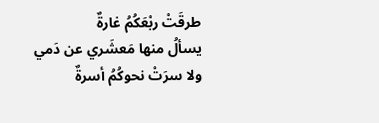طرقَتْ ربْعَكُمُ غارةٌ
يسألُ منها مَعشَري عن دَمي
ولا سرَتْ نحوكُمُ أسرةٌ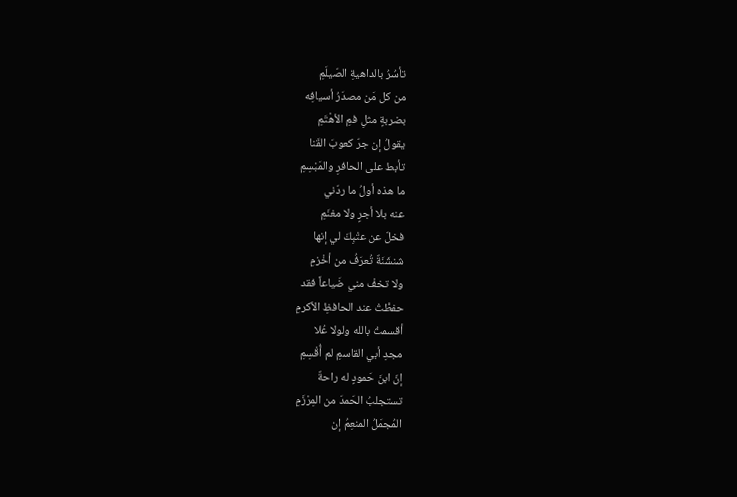تأسُرُ بالداهيةِ الصّيلَمِ
من كل مَن مصدَرُ أسيافِه
بضربةٍ مثلِ فمِ الأهْتَمِ
يقولُ إن جرّ كعوبَ القَنا
تأبط على الحافرِ والمَبْسِمِ
ما هذه أولُ ما ردّني
عنه بلا أجرٍ ولا مغنَمِ
فخلّ عن عتْبِكَ لي إنها
شنشَنَةٌ تُعرَفُ من أخْزمِ
ولا تخفْ مني ضَياعاً فقد
حفظْتُ عند الحافظِ الأكرمِ
أقسمتُ بالله ولولا عُلا
مجدِ أبي القاسمِ لم أُقْسِمِ
إنّ ابنَ حَمودٍ له راحةٌ
تستجلبُ الحَمدَ من المِرْزَمِ
المُجمَلُ المنعِمُ إن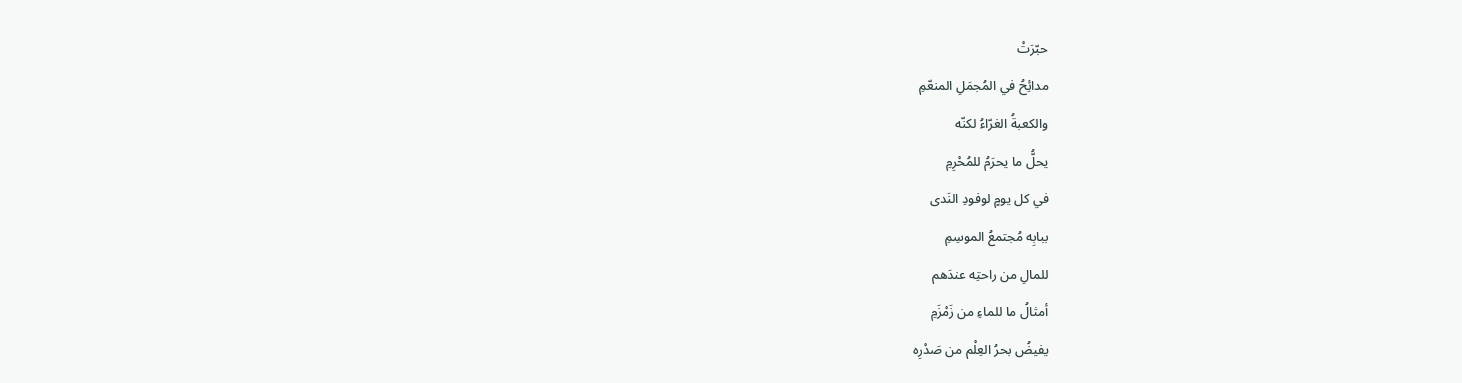حبّرَتْ
مدائِحُ في المُجمَلِ المنعّمِ
والكعبةُ الغرّاءُ لكنّه
يحلُّ ما يحرَمُ للمُحْرِمِ
في كل يومٍ لوفودِ النَدى
ببابِه مُجتمعُ الموسِمِ
للمالِ من راحتِه عندَهم
أمثالُ ما للماءِ من زَمْزَمِ
يفيضُ بحرُ العِلْم من صَدْرِه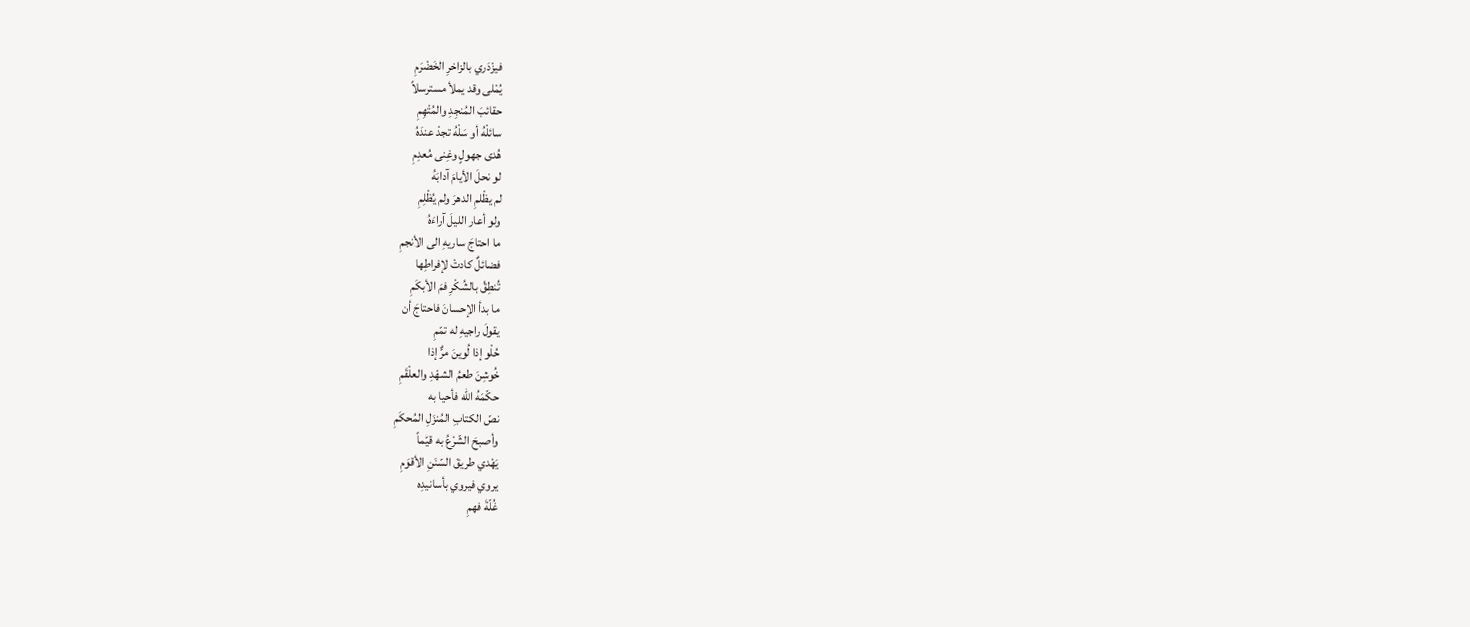فيزْدَري بالزاخرِ الخَضْرَمِ
يُمْلى وقد يملأ مسترسلاً
حقائبَ المُنجِدِ والمُتْهِمِ
سائلْهُ أو سَلْهُ تجدْ عندَهُ
هُدى جهولٍ وغِنى مُعدِمِ
لو نحلَ الأيامَ آدابَهُ
لم يظْلمِ الدهرَ ولم يُظْلِمِ
ولو أعار الليلَ آراءَهُ
ما احتاجَ ساريهِ الى الأنجمِ
فضائلٌ كادتْ لإفراطِها
تُنطِقُ بالشُكْرِ فمَ الأبكَمِ
ما بدأ الإحسانَ فاحتاجَ أن
يقولَ راجيهِ له تمّمِ
حُلْو إذا لُوينَ مرٌّ إذا
خُوشِنَ طعمُ الشهْدِ والعلْقَمِ
حكّمَهُ الله فأحيا به
نصّ الكتابِ المُنزَلِ المُحكَمِ
وأصبحَ الشّرْعُ به قيّماً
يَهْدي طريقَ السّنَنِ الأقوَمِ
يروي فيروي بأسانيدِه
غُلّةَ فهمِ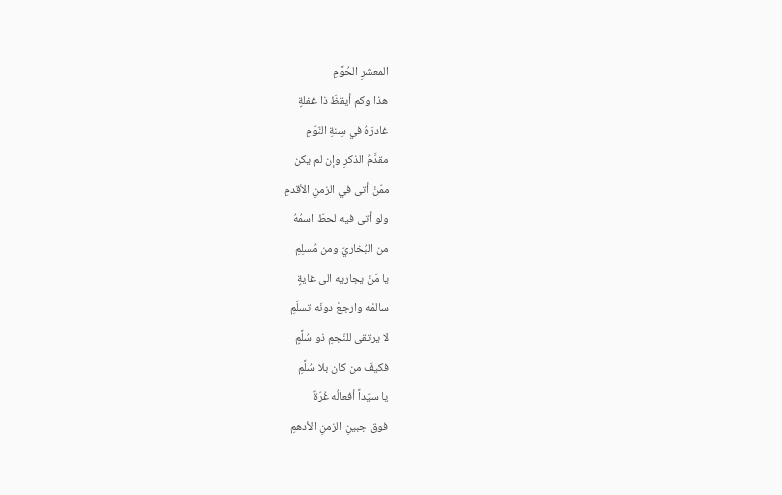المعشرِ الحُوَّمِ
هذا وكم أيقظَ ذا غفلةٍ
غادرَهُ في سِنةِ النّوّمِ
مقدَّمُ الذكرِ وإن لم يكن
ممّنْ أتى في الزمنِ الأقدمِ
ولو أتى فيه لحطّ اسمُهُ
من البُخاريّ ومن مُسلِمِ
يا مَنْ يجاريه الى غايةٍ
سالمْه وارجعْ دونَه تسلَمِ
لا يرتقى للنّجمِ ذو سُلَّمٍ
فكيفَ من كان بلا سُلَّمِ
يا سيّداً أفعالُه غُرّةٌ
فوق جبينِ الزمنِ الأدهمِ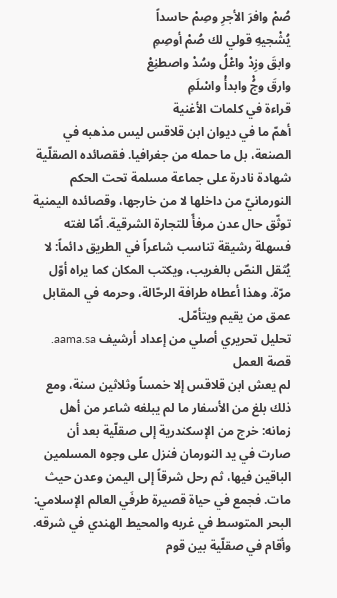صُمْ وافرَ الأجرِ وصِمْ حاسداً
يُشْجيهِ قولي لك صُمْ أوصِمِ
وابقَ وزِدْ واعْلُ وسُدْ واصطنِعْ
وارقَ وجُْ وابدأْ واسْلَمِ
قراءة في كلمات الأغنية
أهمّ ما في ديوان ابن قلاقس ليس مذهبه في الصنعة، بل ما حمله من جغرافيا. فقصائده الصقلّية شهادة نادرة على جماعة مسلمة تحت الحكم النورمانيّ من داخلها لا من خارجها، وقصائده اليمنية توثّق حال عدن مرفأً للتجارة الشرقية. أمّا لغته فسهلة رشيقة تناسب شاعراً في الطريق دائماً: لا يُثقل النصّ بالغريب، ويكتب المكان كما يراه أوّل مرّة. وهذا أعطاه طرافة الرحّالة، وحرمه في المقابل عمق من يقيم ويتأمّل.
تحليل تحريري أصلي من إعداد أرشيف aama.sa.
قصة العمل
لم يعش ابن قلاقس إلا خمساً وثلاثين سنة، ومع ذلك بلغ من الأسفار ما لم يبلغه شاعر من أهل زمانه: خرج من الإسكندرية إلى صقلّية بعد أن صارت في يد النورمان فنزل على وجوه المسلمين الباقين فيها، ثم رحل شرقاً إلى اليمن وعدن حيث مات. فجمع في حياة قصيرة طرفَي العالم الإسلامي: البحر المتوسط في غربه والمحيط الهندي في شرقه. وأقام في صقلّية بين قوم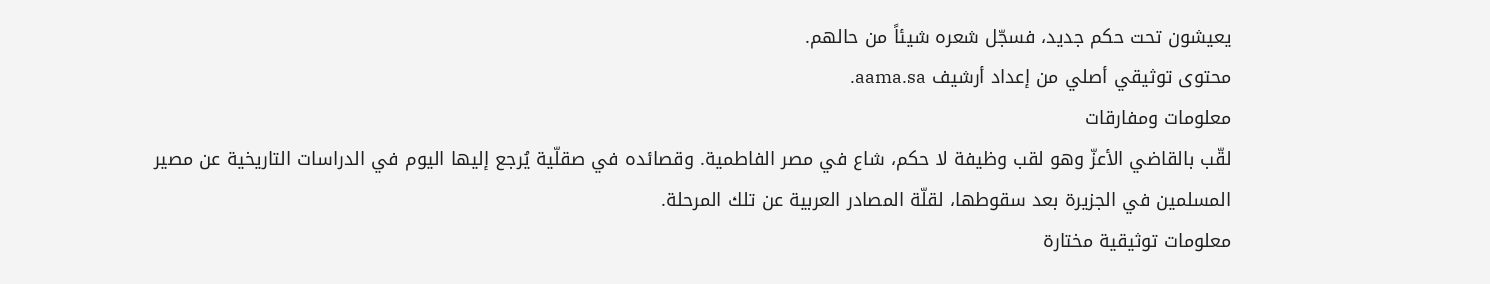يعيشون تحت حكم جديد، فسجّل شعره شيئاً من حالهم.
محتوى توثيقي أصلي من إعداد أرشيف aama.sa.
معلومات ومفارقات
لقّب بالقاضي الأعزّ وهو لقب وظيفة لا حكم، شاع في مصر الفاطمية. وقصائده في صقلّية يُرجع إليها اليوم في الدراسات التاريخية عن مصير المسلمين في الجزيرة بعد سقوطها، لقلّة المصادر العربية عن تلك المرحلة.
معلومات توثيقية مختارة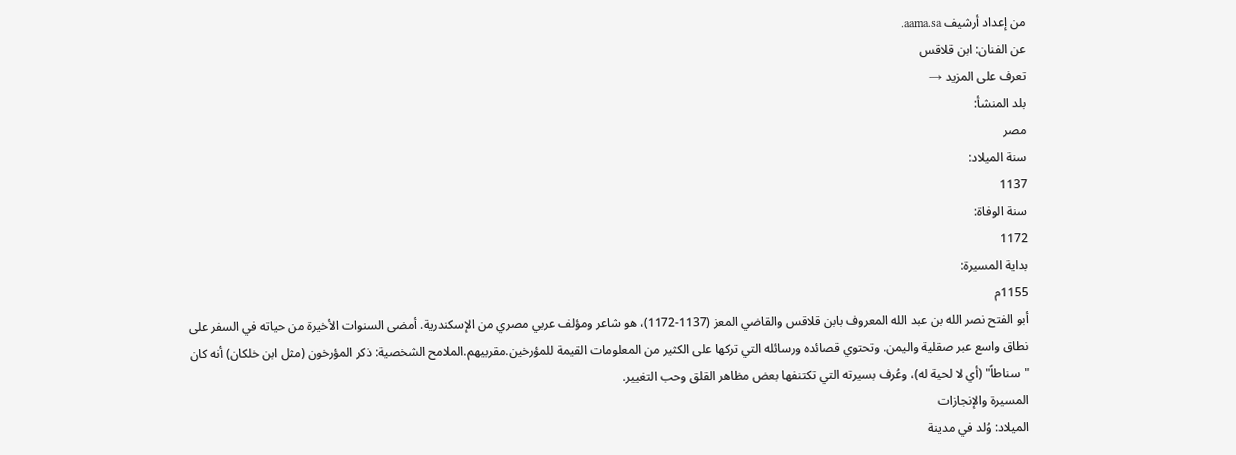من إعداد أرشيف aama.sa.
عن الفنان: ابن قلاقس
تعرف على المزيد →
بلد المنشأ:
مصر
سنة الميلاد:
1137
سنة الوفاة:
1172
بداية المسيرة:
1155م
أبو الفتح نصر الله بن عبد الله المعروف بابن قلاقس والقاضي المعز (1137-1172)، هو شاعر ومؤلف عربي مصري من الإسكندرية. أمضى السنوات الأخيرة من حياته في السفر على نطاق واسع عبر صقلية واليمن. وتحتوي قصائده ورسائله التي تركها على الكثير من المعلومات القيمة للمؤرخين.مقربيهم.الملامح الشخصية: ذكر المؤرخون (مثل ابن خلكان) أنه كان "سناطاً" (أي لا لحية له)، وعُرف بسيرته التي تكتنفها بعض مظاهر القلق وحب التغيير.
المسيرة والإنجازات
الميلاد: وُلد في مدينة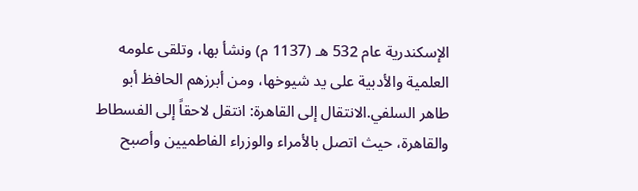الإسكندرية عام 532 هـ (1137 م) ونشأ بها، وتلقى علومه العلمية والأدبية على يد شيوخها، ومن أبرزهم الحافظ أبو طاهر السلفي.الانتقال إلى القاهرة: انتقل لاحقاً إلى الفسطاط والقاهرة، حيث اتصل بالأمراء والوزراء الفاطميين وأصبح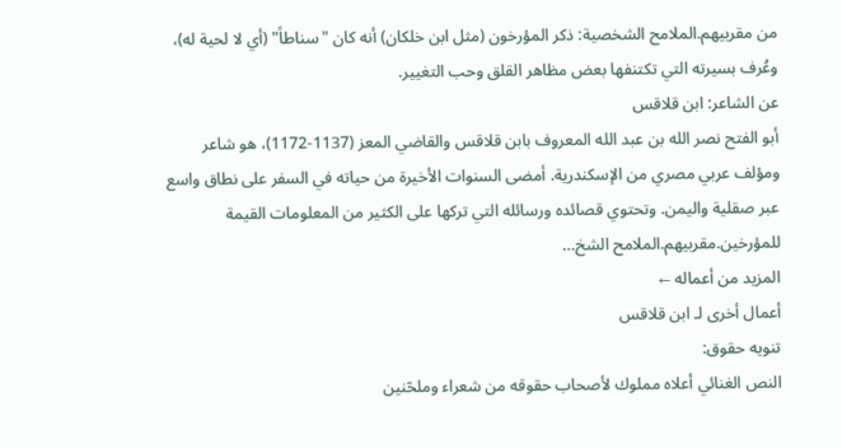من مقربيهم.الملامح الشخصية: ذكر المؤرخون (مثل ابن خلكان) أنه كان "سناطاً" (أي لا لحية له)، وعُرف بسيرته التي تكتنفها بعض مظاهر القلق وحب التغيير.
عن الشاعر: ابن قلاقس
أبو الفتح نصر الله بن عبد الله المعروف بابن قلاقس والقاضي المعز (1137-1172)، هو شاعر ومؤلف عربي مصري من الإسكندرية. أمضى السنوات الأخيرة من حياته في السفر على نطاق واسع عبر صقلية واليمن. وتحتوي قصائده ورسائله التي تركها على الكثير من المعلومات القيمة للمؤرخين.مقربيهم.الملامح الشخ…
المزيد من أعماله ←
أعمال أخرى لـ ابن قلاقس
تنويه حقوق:
النص الغنائي أعلاه مملوك لأصحاب حقوقه من شعراء وملحّنين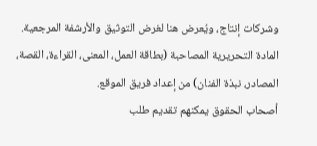وشركات إنتاج، ويُعرض هنا لغرض التوثيق والأرشفة المرجعية.
المادة التحريرية المصاحبة (بطاقة العمل، المعنى، القراءة، القصة، المصادر، نبذة الفنان) من إعداد فريق الموقع.
أصحاب الحقوق يمكنهم تقديم طلب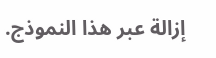إزالة عبر هذا النموذج.